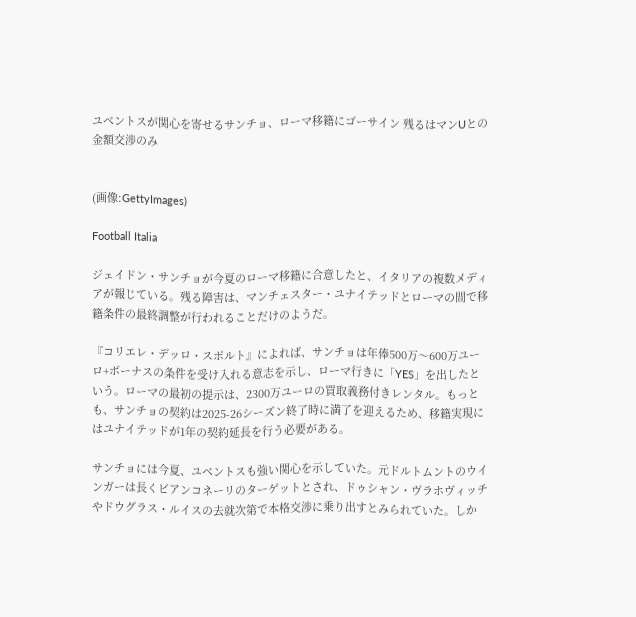ユベントスが関心を寄せるサンチョ、ローマ移籍にゴーサイン 残るはマンUとの金額交渉のみ


(画像:GettyImages)

Football Italia

ジェイドン・サンチョが今夏のローマ移籍に合意したと、イタリアの複数メディアが報じている。残る障害は、マンチェスター・ユナイテッドとローマの間で移籍条件の最終調整が行われることだけのようだ。

『コリエレ・デッロ・スポルト』によれば、サンチョは年俸500万〜600万ユーロ+ボーナスの条件を受け入れる意志を示し、ローマ行きに「YES」を出したという。ローマの最初の提示は、2300万ユーロの買取義務付きレンタル。もっとも、サンチョの契約は2025-26シーズン終了時に満了を迎えるため、移籍実現にはユナイテッドが1年の契約延長を行う必要がある。

サンチョには今夏、ユベントスも強い関心を示していた。元ドルトムントのウインガーは長くビアンコネーリのターゲットとされ、ドゥシャン・ヴラホヴィッチやドウグラス・ルイスの去就次第で本格交渉に乗り出すとみられていた。しか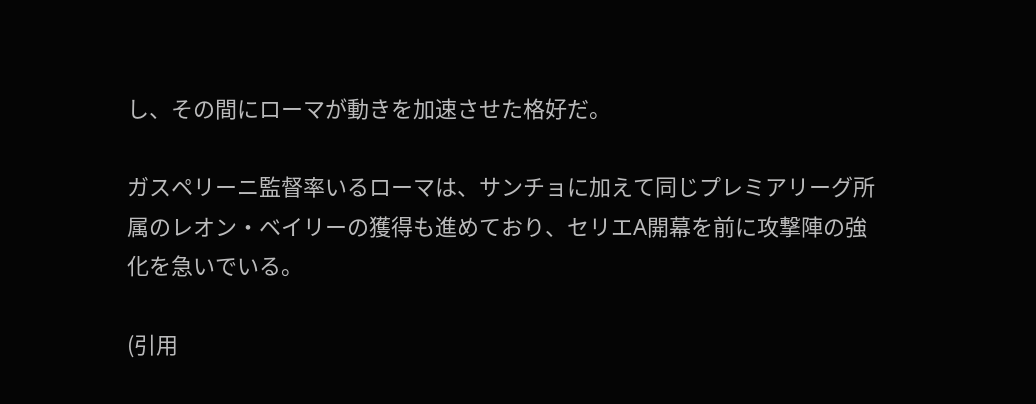し、その間にローマが動きを加速させた格好だ。

ガスペリーニ監督率いるローマは、サンチョに加えて同じプレミアリーグ所属のレオン・ベイリーの獲得も進めており、セリエA開幕を前に攻撃陣の強化を急いでいる。

(引用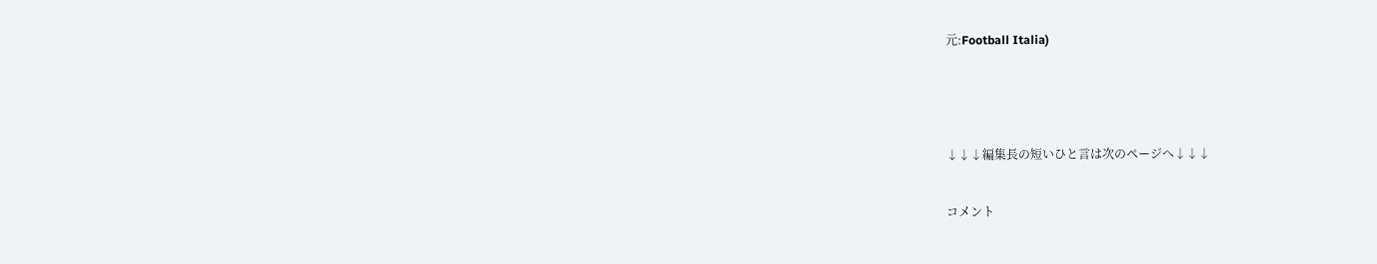元:Football Italia)



↓↓↓編集長の短いひと言は次のページへ↓↓↓

コメント